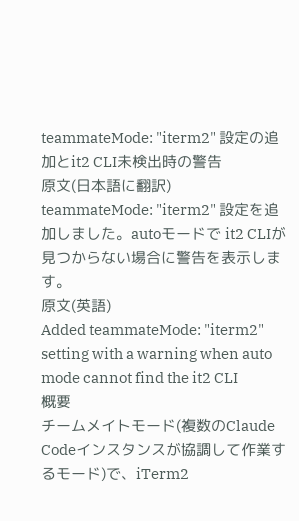teammateMode: "iterm2" 設定の追加とit2 CLI未検出時の警告
原文(日本語に翻訳)
teammateMode: "iterm2" 設定を追加しました。autoモードで it2 CLIが見つからない場合に警告を表示します。
原文(英語)
Added teammateMode: "iterm2" setting with a warning when auto mode cannot find the it2 CLI
概要
チームメイトモード(複数のClaude Codeインスタンスが協調して作業するモード)で、iTerm2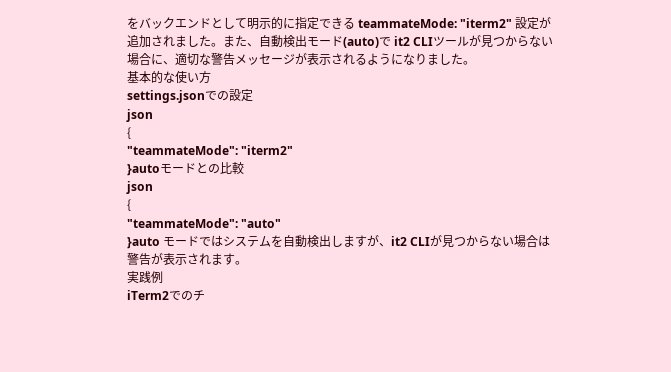をバックエンドとして明示的に指定できる teammateMode: "iterm2" 設定が追加されました。また、自動検出モード(auto)で it2 CLIツールが見つからない場合に、適切な警告メッセージが表示されるようになりました。
基本的な使い方
settings.jsonでの設定
json
{
"teammateMode": "iterm2"
}autoモードとの比較
json
{
"teammateMode": "auto"
}auto モードではシステムを自動検出しますが、it2 CLIが見つからない場合は警告が表示されます。
実践例
iTerm2でのチ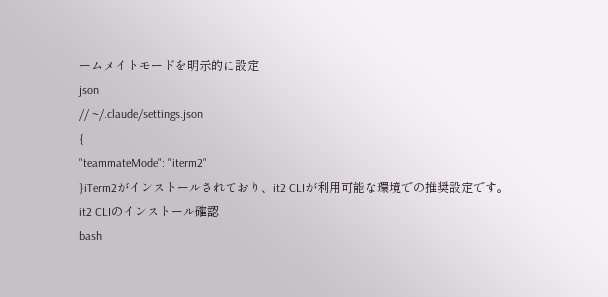ームメイトモードを明示的に設定
json
// ~/.claude/settings.json
{
"teammateMode": "iterm2"
}iTerm2がインストールされており、it2 CLIが利用可能な環境での推奨設定です。
it2 CLIのインストール確認
bash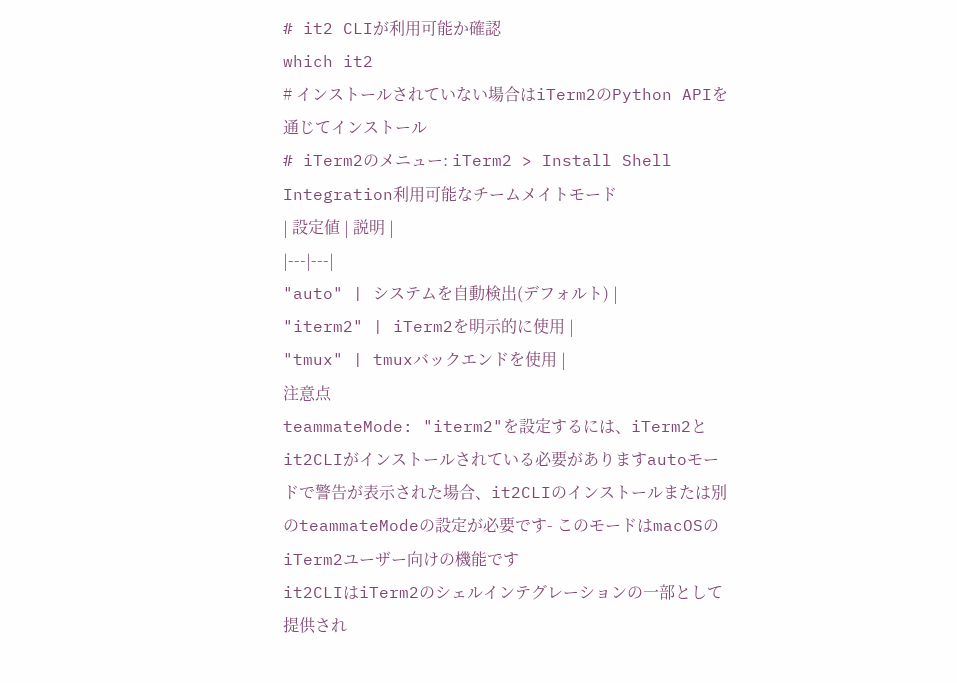# it2 CLIが利用可能か確認
which it2
# インストールされていない場合はiTerm2のPython APIを通じてインストール
# iTerm2のメニュー: iTerm2 > Install Shell Integration利用可能なチームメイトモード
| 設定値 | 説明 |
|---|---|
"auto" | システムを自動検出(デフォルト) |
"iterm2" | iTerm2を明示的に使用 |
"tmux" | tmuxバックエンドを使用 |
注意点
teammateMode: "iterm2"を設定するには、iTerm2とit2CLIがインストールされている必要がありますautoモードで警告が表示された場合、it2CLIのインストールまたは別のteammateModeの設定が必要です- このモードはmacOSのiTerm2ユーザー向けの機能です
it2CLIはiTerm2のシェルインテグレーションの一部として提供され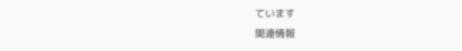ています
関連情報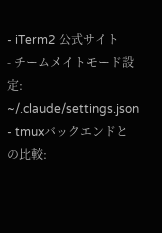- iTerm2 公式サイト
- チームメイトモード設定:
~/.claude/settings.json - tmuxバックエンドとの比較: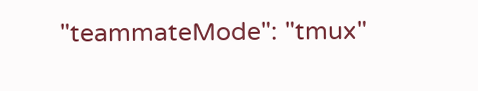"teammateMode": "tmux"